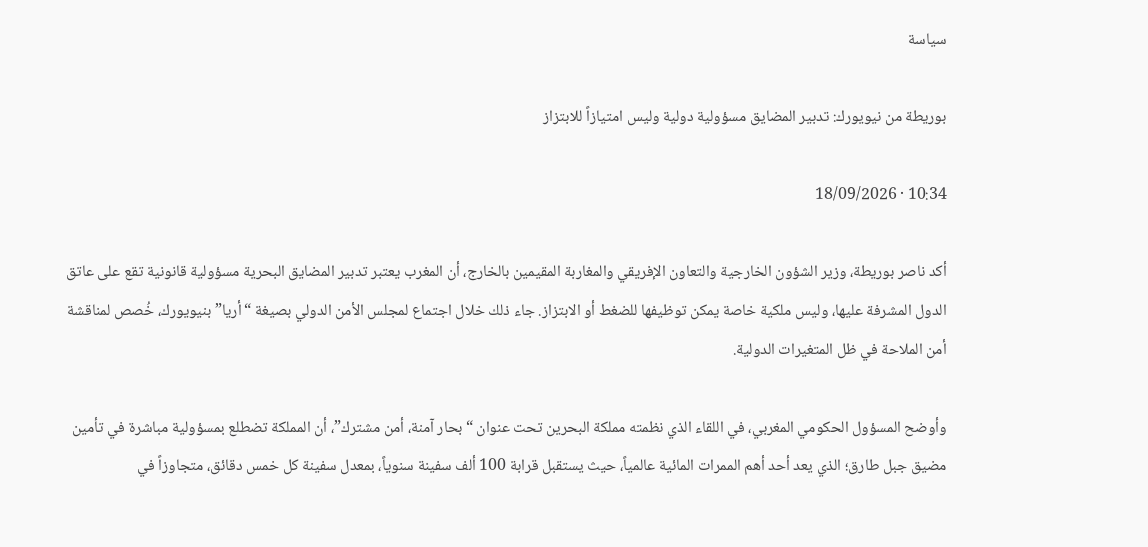سياسة

بوريطة من نيويورك: تدبير المضايق مسؤولية دولية وليس امتيازاً للابتزاز

10:34 · 18/09/2026

أكد ناصر بوريطة، وزير الشؤون الخارجية والتعاون الإفريقي والمغاربة المقيمين بالخارج، أن المغرب يعتبر تدبير المضايق البحرية مسؤولية قانونية تقع على عاتق الدول المشرفة عليها، وليس ملكية خاصة يمكن توظيفها للضغط أو الابتزاز. جاء ذلك خلال اجتماع لمجلس الأمن الدولي بصيغة “أريا” بنيويورك، خُصص لمناقشة أمن الملاحة في ظل المتغيرات الدولية.

وأوضح المسؤول الحكومي المغربي، في اللقاء الذي نظمته مملكة البحرين تحت عنوان “بحار آمنة، أمن مشترك”، أن المملكة تضطلع بمسؤولية مباشرة في تأمين مضيق جبل طارق؛ الذي يعد أحد أهم الممرات المائية عالمياً، حيث يستقبل قرابة 100 ألف سفينة سنوياً، بمعدل سفينة كل خمس دقائق، متجاوزاً في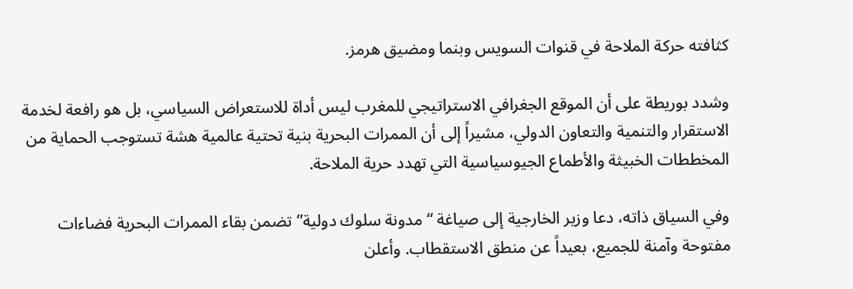كثافته حركة الملاحة في قنوات السويس وبنما ومضيق هرمز.

وشدد بوريطة على أن الموقع الجغرافي الاستراتيجي للمغرب ليس أداة للاستعراض السياسي، بل هو رافعة لخدمة الاستقرار والتنمية والتعاون الدولي، مشيراً إلى أن الممرات البحرية بنية تحتية عالمية هشة تستوجب الحماية من المخططات الخبيثة والأطماع الجيوسياسية التي تهدد حرية الملاحة.

وفي السياق ذاته، دعا وزير الخارجية إلى صياغة “مدونة سلوك دولية” تضمن بقاء الممرات البحرية فضاءات مفتوحة وآمنة للجميع، بعيداً عن منطق الاستقطاب. وأعلن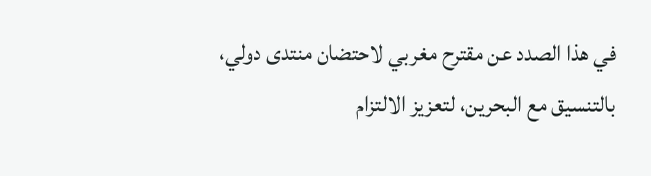في هذا الصدد عن مقترح مغربي لاحتضان منتدى دولي، بالتنسيق مع البحرين، لتعزيز الالتزام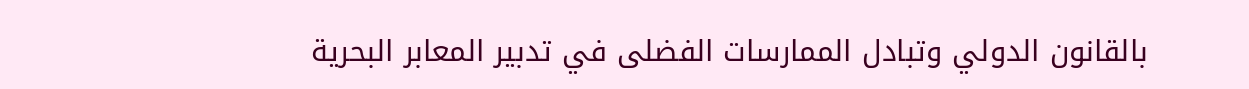بالقانون الدولي وتبادل الممارسات الفضلى في تدبير المعابر البحرية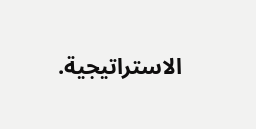الاستراتيجية.